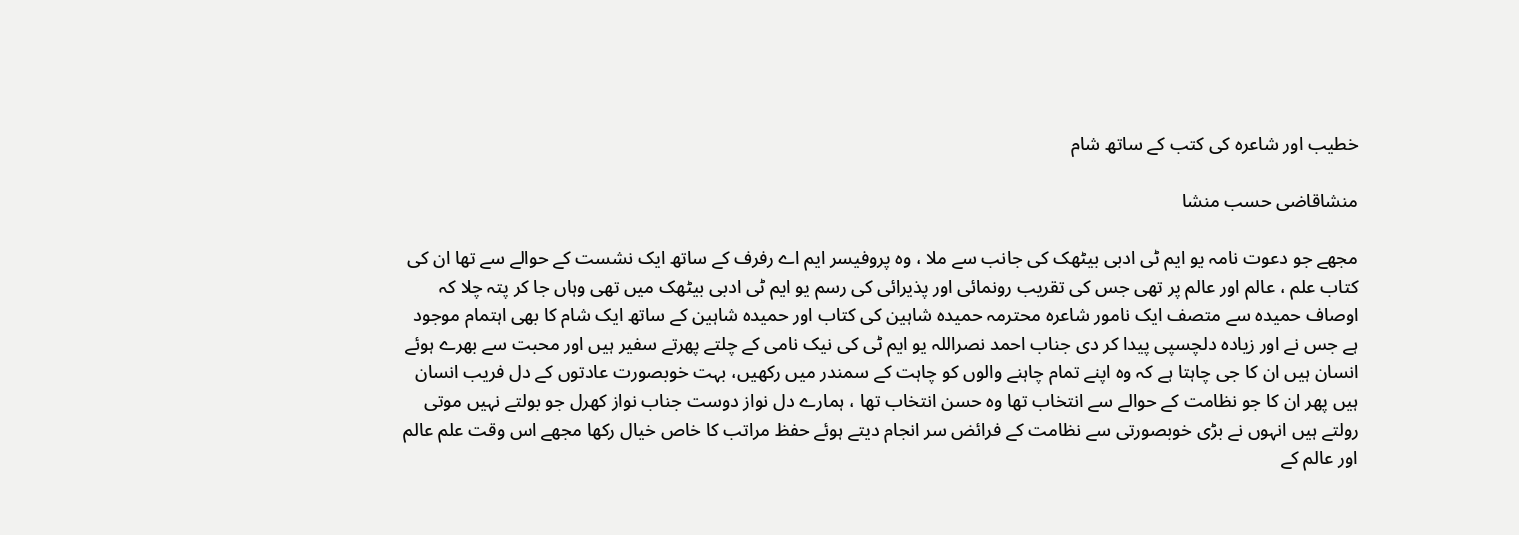خطیب اور شاعرہ کی کتب کے ساتھ شام

منشاقاضی حسب منشا

مجھے جو دعوت نامہ یو ایم ٹی ادبی بیٹھک کی جانب سے ملا ، وہ پروفیسر ایم اے رفرف کے ساتھ ایک نشست کے حوالے سے تھا ان کی کتاب علم ، عالم اور عالم پر تھی جس کی تقریب رونمائی اور پذیرائی کی رسم یو ایم ٹی ادبی بیٹھک میں تھی وہاں جا کر پتہ چلا کہ اوصاف حمیدہ سے متصف ایک نامور شاعرہ محترمہ حمیدہ شاہین کی کتاب اور حمیدہ شاہین کے ساتھ ایک شام کا بھی اہتمام موجود ہے جس نے اور زیادہ دلچسپی پیدا کر دی جناب احمد نصراللہ یو ایم ٹی کی نیک نامی کے چلتے پھرتے سفیر ہیں اور محبت سے بھرے ہوئے انسان ہیں ان کا جی چاہتا ہے کہ وہ اپنے تمام چاہنے والوں کو چاہت کے سمندر میں رکھیں، بہت خوبصورت عادتوں کے دل فریب انسان ہیں پھر ان کا جو نظامت کے حوالے سے انتخاب تھا وہ حسن انتخاب تھا ، ہمارے دل نواز دوست جناب نواز کھرل جو بولتے نہیں موتی رولتے ہیں انہوں نے بڑی خوبصورتی سے نظامت کے فرائض سر انجام دیتے ہوئے حفظ مراتب کا خاص خیال رکھا مجھے اس وقت علم عالم اور عالم کے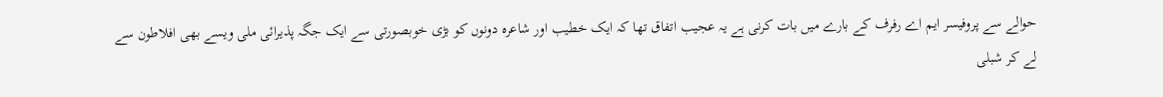حوالے سے پروفیسر ایم اے رفرف کے بارے میں بات کرنی ہے یہ عجیب اتفاق تھا کہ ایک خطیب اور شاعرہ دونوں کو بڑی خوبصورتی سے ایک جگہ پذیرائی ملی ویسے بھی افلاطون سے لے کر شبلی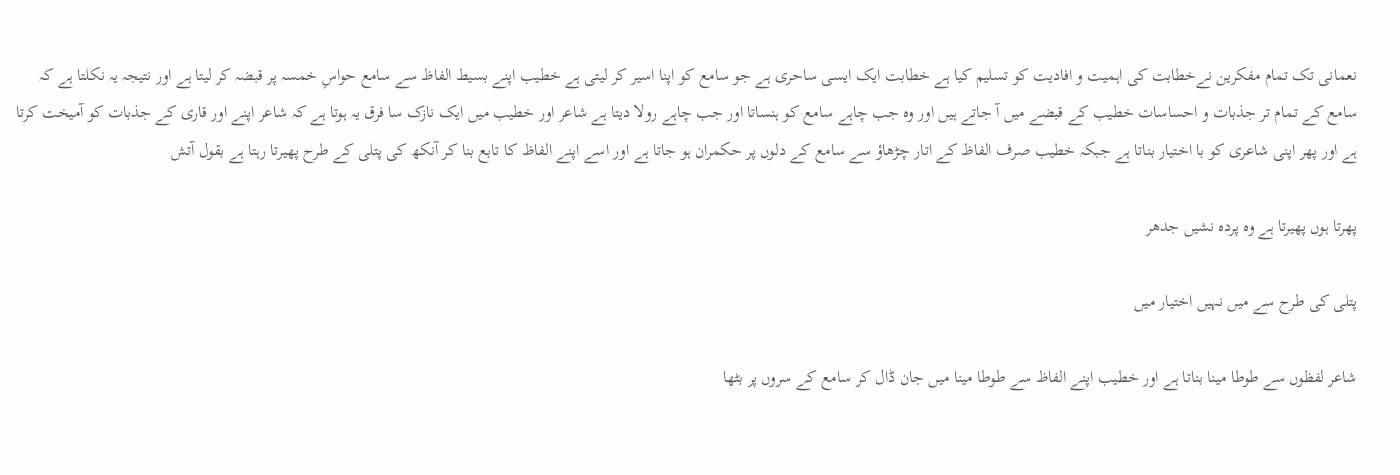نعمانی تک تمام مفکرین نےخطابت کی اہمیت و افادیت کو تسلیم کیا ہے خطابت ایک ایسی ساحری ہے جو سامع کو اپنا اسیر کر لیتی ہے خطیب اپنے بسیط الفاظ سے سامع حواسِ خمسہ پر قبضہ کر لیتا ہے اور نتیجہ یہ نکلتا ہے کہ سامع کے تمام تر جذبات و احساسات خطیب کے قبضے میں آ جاتے ہیں اور وہ جب چاہے سامع کو ہنساتا اور جب چاہے رولا دیتا ہے شاعر اور خطیب میں ایک نازک سا فرق یہ ہوتا ہے کہ شاعر اپنے اور قاری کے جذبات کو آمیخت کرتا ہے اور پھر اپنی شاعری کو با اختیار بناتا ہے جبکہ خطیب صرف الفاظ کے اتار چڑھاؤ سے سامع کے دلوں پر حکمران ہو جاتا ہے اور اسے اپنے الفاظ کا تابع بنا کر آنکھ کی پتلی کے طرح پھیرتا رہتا ہے بقول آتش

پھرتا ہوں پھیرتا ہے وہ پردہ نشیں جدھر

پتلی کی طرح سے میں نہیں اختیار میں

شاعر لفظوں سے طوطا مینا بناتا ہے اور خطیب اپنے الفاظ سے طوطا مینا میں جان ڈال کر سامع کے سروں پر بٹھا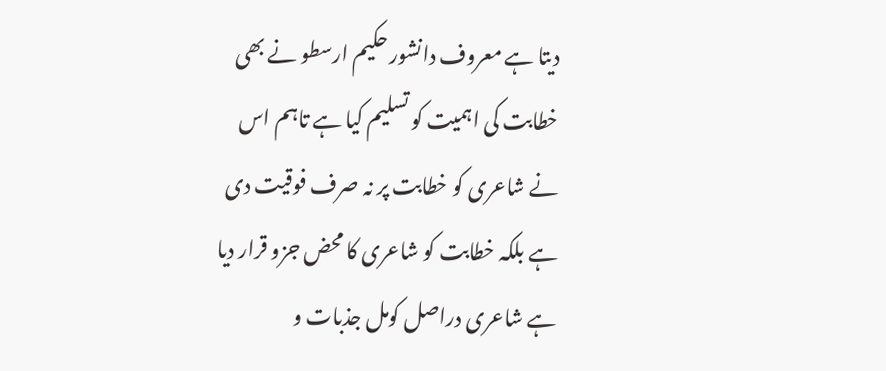دیتا ہے معروف دانشور حکیم ارسطو نے بھی خطابت کی اہمیت کو تسلیم کیا ہے تاہم اس نے شاعری کو خطابت پر نہ صرف فوقیت دی ہے بلکہ خطابت کو شاعری کا محض جزو قرار دیا ہے شاعری دراصل کومل جذبات و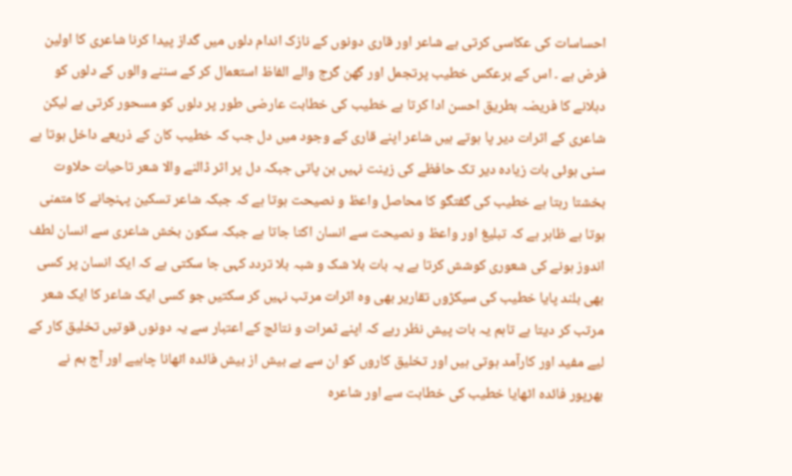احساسات کی عکاسی کرتی ہے شاعر اور قاری دونوں کے نازک اندام دلوں میں گداز پیدا کرنا شاعری کا اولین فرض ہے ۔ اس کے برعکس خطیب پرتجمل اور گھن گرج والے الفاظ استعمال کر کے سننے والوں کے دلوں کو دہلانے کا فریضہ بطریق احسن ادا کرتا ہے خطیب کی خطابت عارضی طور پر دلوں کو مسحور کرتی ہے لیکن شاعری کے اثرات دیر پا ہوتے ہیں شاعر اپنے قاری کے وجود میں دل جب کہ خطیب کان کے ذریعے داخل ہوتا ہے سنی ہوئی بات زیادہ دیر تک حافظے کی زینت نہیں بن پاتی جبکہ دل پر اثر ڈالنے والا شعر تاحیات حلاوت بخشتا رہتا ہے خطیب کی گفتگو کا محاصل واعظ و نصیحت ہوتا ہے کہ جبکہ شاعر تسکین پہنچانے کا متمنی ہوتا ہے ظاہر ہے کہ تبلیغ اور واعظ و نصیحت سے انسان اکتا جاتا ہے جبکہ سکون بخش شاعری سے انسان لطف اندوز ہونے کی شعوری کوشش کرتا ہے یہ بات بلا شک و شبہ بلا تردد کہی جا سکتی ہے کہ ایک انسان پر کسی بھی بلند پایا خطیب کی سیکڑوں تقاریر بھی وہ اثرات مرتب نہیں کر سکتیں جو کسی ایک شاعر کا ایک شعر مرتب کر دیتا ہے تاہم یہ بات پیش نظر رہے کہ اپنے ثمرات و نتائج کے اعتبار سے یہ دونوں قوتیں تخلیق کار کے لیے مفید اور کارآمد ہوتی ہیں اور تخلیق کاروں کو ان سے بے بیش از بیش فائدہ اٹھانا چاہیے اور آج ہم نے بھرپور فائدہ اٹھایا خطیب کی خطابت سے اور شاعرہ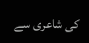کی شاعری سے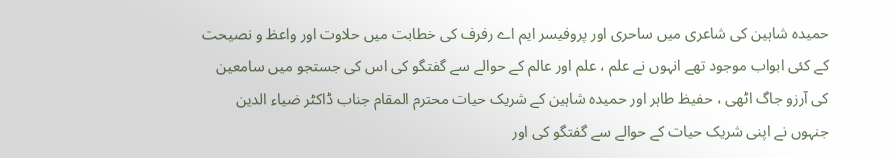حمیدہ شاہین کی شاعری میں ساحری اور پروفیسر ایم اے رفرف کی خطابت میں حلاوت اور واعظ و نصیحت کے کئی ابواب موجود تھے انہوں نے علم ، علم اور عالم کے حوالے سے گفتگو کی اس کی جستجو میں سامعین کی آرزو جاگ اٹھی ، حفیظ طاہر اور حمیدہ شاہین کے شریک حیات محترم المقام جناب ڈاکٹر ضیاء الدین جنہوں نے اپنی شریک حیات کے حوالے سے گفتگو کی اور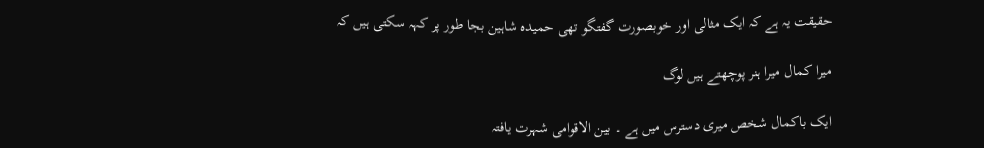حقیقت یہ ہے کہ ایک مثالی اور خوبصورت گفتگو تھی حمیدہ شاہین بجا طور پر کہہ سکتی ہیں کہ

میرا کمال میرا ہنر پوچھتے ہیں لوگ

ایک باکمال شخص میری دسترس میں ہے ۔ بین الاقوامی شہرت یافتہ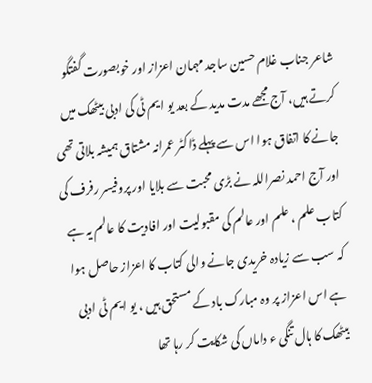شاعر جناب غلام حسین ساجد مہمان اعزاز اور خوبصورت گفتگو کرتے ہیں، آج مجھے مدت مدید کے بعد یو ایم ٹی کی ادبی بیٹھک میں جانے کا اتفاق ہوا اس سے پہلے ڈاکٹر عمرانہ مشتاق ہمیشہ بلاتی تھی اور آج احمد نصراللہ نے بڑی محبت سے بلایا اور پروفیسر رفرف کی کتاب علم ، علم اور عالم کی مقبولیت اور افادیت کا عالم یہ ہے کہ سب سے زیادہ خریدی جانے والی کتاب کا اعزاز حاصل ہوا ہے اس اعزاز پر وہ مبارک باد کے مستحق ہیں ، یو ایم ٹی ادبی بیٹھک کا ہال تنگی ء داماں کی شکایت کر رہا تھا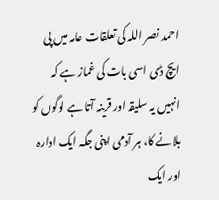احمد نصر اللہ کی تعلقات عامہ میں پی ایچ ڈی اسی بات کی غماز ہے کہ انہیں یہ سلیقہ اور قرینہ آتا ہے لوگوں کو بلانے کا، ہر آدمی اپنی جگہ ایک ادارہ اور ایک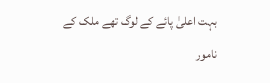بہت اعلیٰ پائے کے لوگ تھے ملک کے نامور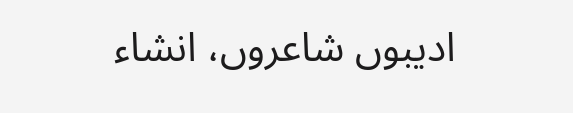ادیبوں شاعروں، انشاء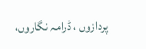پردازوں ، ڈرامہ نگاروں،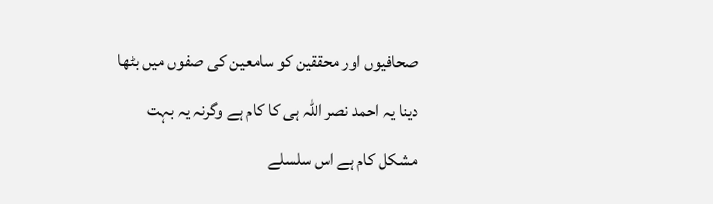صحافیوں اور محققین کو سامعین کی صفوں میں بٹھا دینا یہ احمد نصر اللہ ہی کا کام ہے وگرنہ یہ بہت مشکل کام ہے اس سلسلے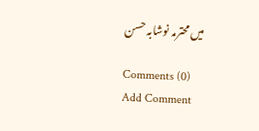میں محترمہ نوشابہ حسن

Comments (0)
Add Comment